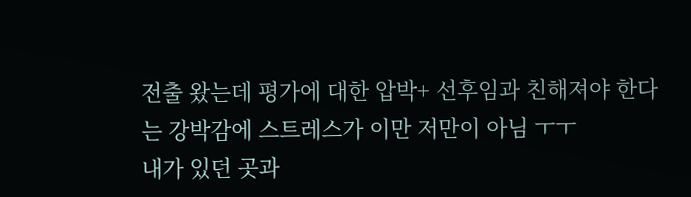전출 왔는데 평가에 대한 압박+ 선후임과 친해져야 한다는 강박감에 스트레스가 이만 저만이 아님 ㅜㅜ
내가 있던 곳과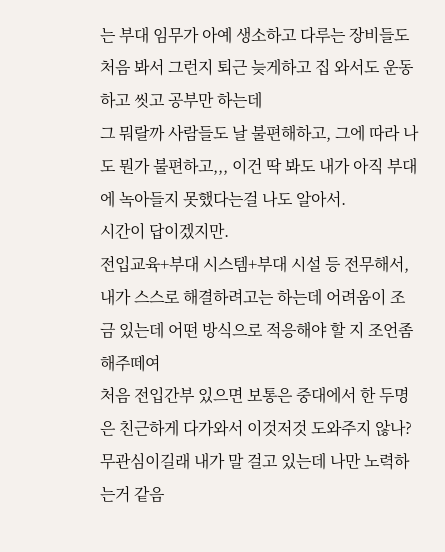는 부대 임무가 아예 생소하고 다루는 장비들도 처음 봐서 그런지 퇴근 늦게하고 집 와서도 운동하고 씻고 공부만 하는데
그 뭐랄까 사람들도 날 불편해하고, 그에 따라 나도 뭔가 불편하고,,, 이건 딱 봐도 내가 아직 부대에 녹아들지 못했다는걸 나도 알아서.
시간이 답이겠지만.
전입교육+부대 시스템+부대 시설 등 전무해서, 내가 스스로 해결하려고는 하는데 어려움이 조금 있는데 어떤 방식으로 적응해야 할 지 조언좀
해주떼여
처음 전입간부 있으면 보통은 중대에서 한 두명은 친근하게 다가와서 이것저것 도와주지 않나?
무관심이길래 내가 말 걸고 있는데 나만 노력하는거 같음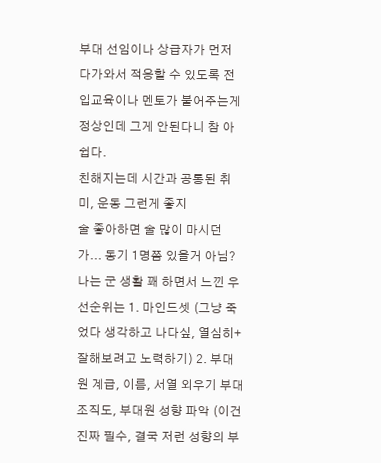부대 선임이나 상급자가 먼저 다가와서 적응할 수 있도록 전입교육이나 멘토가 붙어주는게 정상인데 그게 안된다니 참 아쉽다.
친해지는데 시간과 공통된 취미, 운동 그런게 좋지
술 좋아하면 술 많이 마시던가... 동기 1명쯤 있을거 아님?
나는 군 생활 꽤 하면서 느낀 우선순위는 1. 마인드셋 (그냥 죽었다 생각하고 나다싶, 열심히+잘해보려고 노력하기) 2. 부대원 계급, 이름, 서열 외우기 부대 조직도, 부대원 성향 파악 (이건 진짜 필수, 결국 저런 성향의 부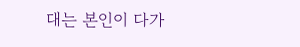대는 본인이 다가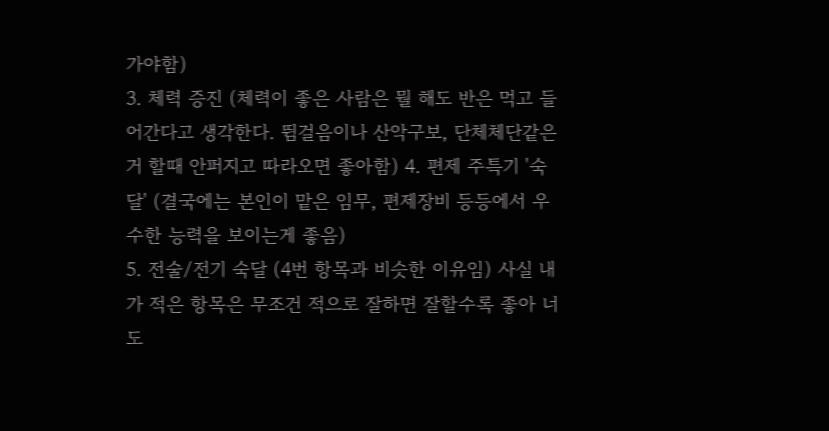가야함)
3. 체력 증진 (체력이 좋은 사람은 뭘 해도 반은 먹고 들어간다고 생각한다. 뜀걸음이나 산악구보, 단체체단같은거 할때 안퍼지고 따라오면 좋아함) 4. 편제 주특기 '숙달' (결국에는 본인이 맡은 임무, 편제장비 등등에서 우수한 능력을 보이는게 좋음)
5. 전술/전기 숙달 (4번 항목과 비슷한 이유임) 사실 내가 적은 항목은 무조건 적으로 잘하면 잘할수록 좋아 너도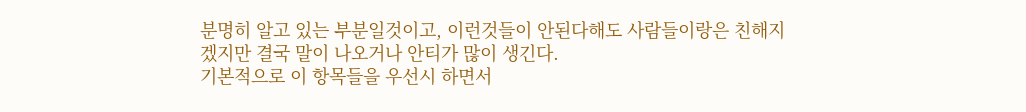분명히 알고 있는 부분일것이고, 이런것들이 안된다해도 사람들이랑은 친해지겠지만 결국 말이 나오거나 안티가 많이 생긴다.
기본적으로 이 항목들을 우선시 하면서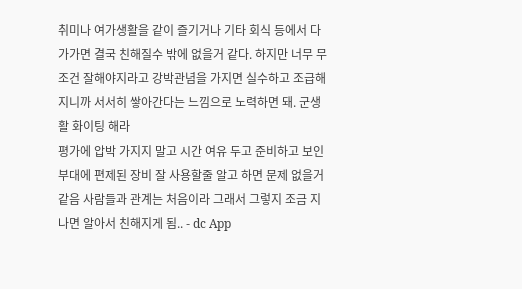취미나 여가생활을 같이 즐기거나 기타 회식 등에서 다가가면 결국 친해질수 밖에 없을거 같다. 하지만 너무 무조건 잘해야지라고 강박관념을 가지면 실수하고 조급해지니까 서서히 쌓아간다는 느낌으로 노력하면 돼. 군생활 화이팅 해라
평가에 압박 가지지 말고 시간 여유 두고 준비하고 보인 부대에 편제된 장비 잘 사용할줄 알고 하면 문제 없을거 같음 사람들과 관계는 처음이라 그래서 그렇지 조금 지나면 알아서 친해지게 됨.. - dc App